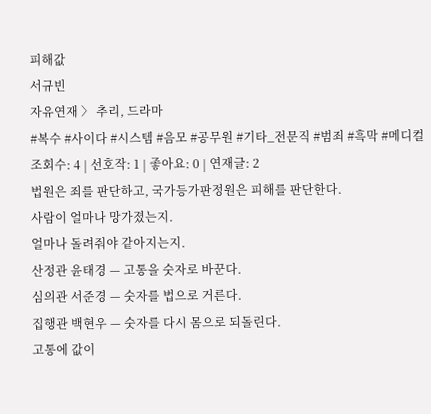피해값
서규빈
자유연재 〉 추리, 드라마
#복수 #사이다 #시스템 #음모 #공무원 #기타_전문직 #범죄 #흑막 #메디컬
조회수: 4 | 선호작: 1 | 좋아요: 0 | 연재글: 2
법원은 죄를 판단하고, 국가등가판정원은 피해를 판단한다.
사람이 얼마나 망가졌는지.
얼마나 돌려줘야 같아지는지.
산정관 윤태경 — 고통을 숫자로 바꾼다.
심의관 서준경 — 숫자를 법으로 거른다.
집행관 백현우 — 숫자를 다시 몸으로 되돌린다.
고통에 값이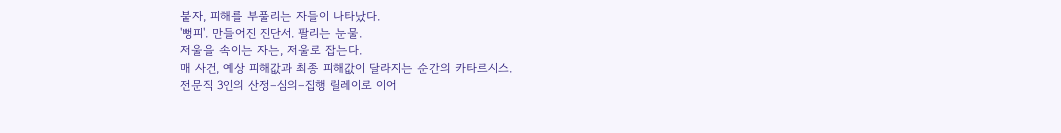붙자, 피해를 부풀리는 자들이 나타났다.
'뻥피'. 만들어진 진단서. 팔리는 눈물.
저울을 속이는 자는, 저울로 잡는다.
매 사건, 예상 피해값과 최종 피해값이 달라지는 순간의 카타르시스.
전문직 3인의 산정–심의–집행 릴레이로 이어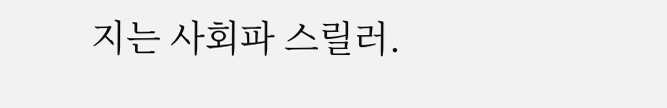지는 사회파 스릴러.